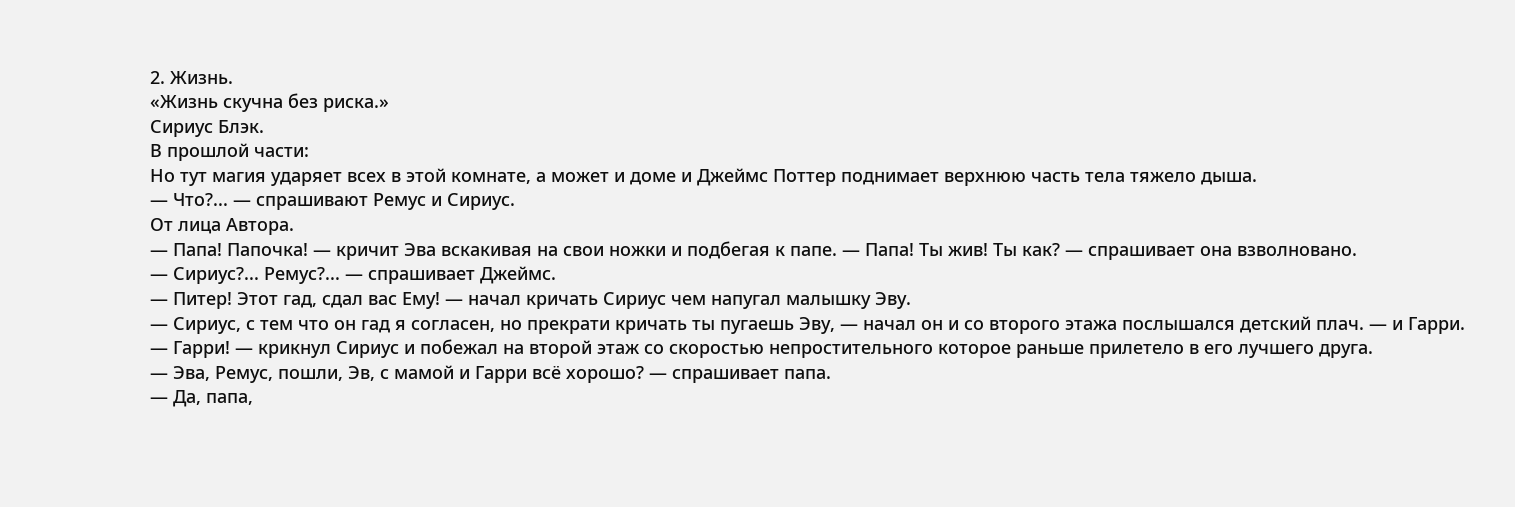2. Жизнь.
«Жизнь скучна без риска.»
Сириус Блэк.
В прошлой части:
Но тут магия ударяет всех в этой комнате, а может и доме и Джеймс Поттер поднимает верхнюю часть тела тяжело дыша.
— Что?... — спрашивают Ремус и Сириус.
От лица Автора.
— Папа! Папочка! — кричит Эва вскакивая на свои ножки и подбегая к папе. — Папа! Ты жив! Ты как? — спрашивает она взволновано.
— Сириус?... Ремус?... — спрашивает Джеймс.
— Питер! Этот гад, сдал вас Ему! — начал кричать Сириус чем напугал малышку Эву.
— Сириус, с тем что он гад я согласен, но прекрати кричать ты пугаешь Эву, — начал он и со второго этажа послышался детский плач. — и Гарри.
— Гарри! — крикнул Сириус и побежал на второй этаж со скоростью непростительного которое раньше прилетело в его лучшего друга.
— Эва, Ремус, пошли, Эв, с мамой и Гарри всё хорошо? — спрашивает папа.
— Да, папа,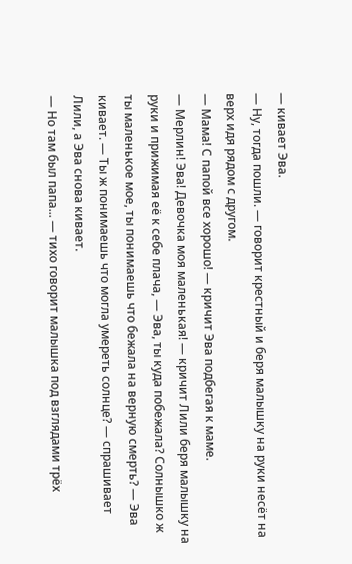— кивает Эва.
— Ну, тогда пошли. — говорит крестный и беря малышку на руки несёт на верх идя рядом с другом.
— Мама! С папой все хорошо! — кричит Эва подбегая к маме.
— Мерлин! Эва! Девочка моя маленькая! — кричит Лили беря малышку на руки и прижимая её к себе плача, — Эва, ты куда побежала? Солнышко ж ты маленькое мое, ты понимаешь что бежала на верную смерть? — Эва кивает. — Ты ж понимаешь что могла умереть солнце? — спрашивает Лили, а Эва снова кивает.
— Но там был папа... — тихо говорит малышка под взглядами трёх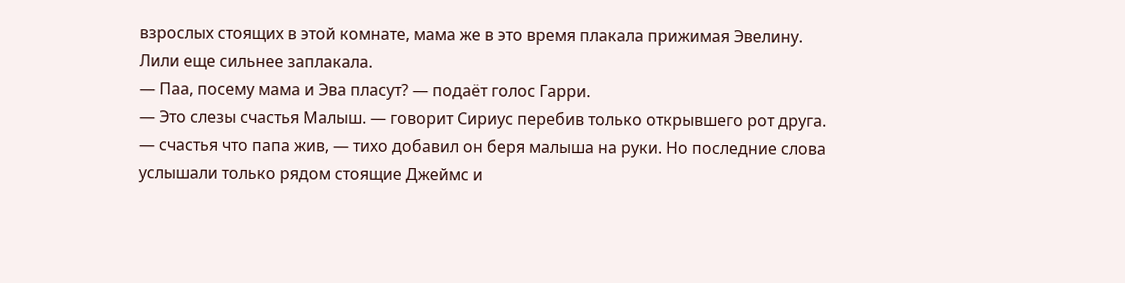взрослых стоящих в этой комнате, мама же в это время плакала прижимая Эвелину. Лили еще сильнее заплакала.
— Паа, посему мама и Эва пласут? — подаёт голос Гарри.
— Это слезы счастья Малыш. — говорит Сириус перебив только открывшего рот друга. — счастья что папа жив, — тихо добавил он беря малыша на руки. Но последние слова услышали только рядом стоящие Джеймс и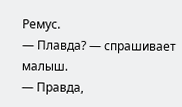Ремус.
— Плавда? — спрашивает малыш.
— Правда,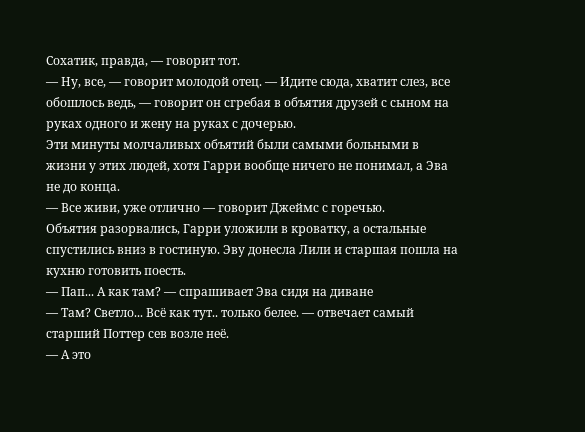Сохатик, правда, — говорит тот.
— Ну, все, — говорит молодой отец. — Идите сюда, хватит слез, все обошлось ведь, — говорит он сгребая в объятия друзей с сыном на руках одного и жену на руках с дочерью.
Эти минуты молчаливых объятий были самыми больными в жизни у этих людей, хотя Гарри вообще ничего не понимал, а Эва не до конца.
— Все живи, уже отлично — говорит Джеймс с горечью.
Объятия разорвались, Гарри уложили в кроватку, а остальные спустились вниз в гостиную. Эву донесла Лили и старшая пошла на кухню готовить поесть.
— Пап... А как там? — спрашивает Эва сидя на диване
— Там? Светло... Всё как тут.. только белее. — отвечает самый старший Поттер сев возле неё.
— А это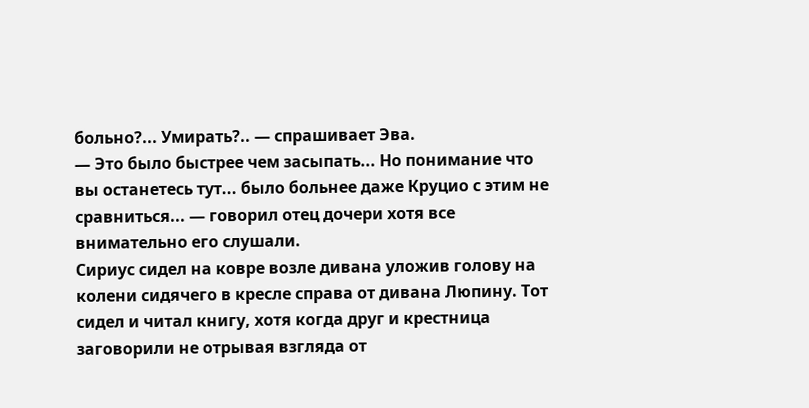больно?... Умирать?.. — спрашивает Эва.
— Это было быстрее чем засыпать... Но понимание что вы останетесь тут... было больнее даже Круцио с этим не сравниться... — говорил отец дочери хотя все внимательно его слушали.
Сириус сидел на ковре возле дивана уложив голову на колени сидячего в кресле справа от дивана Люпину. Тот сидел и читал книгу, хотя когда друг и крестница заговорили не отрывая взгляда от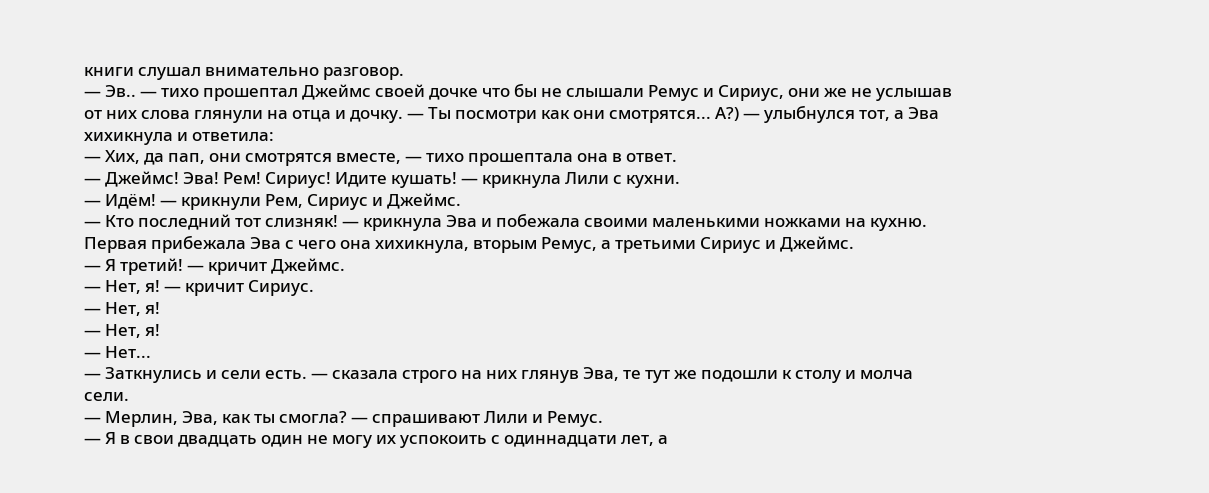книги слушал внимательно разговор.
— Эв.. — тихо прошептал Джеймс своей дочке что бы не слышали Ремус и Сириус, они же не услышав от них слова глянули на отца и дочку. — Ты посмотри как они смотрятся... А?) — улыбнулся тот, а Эва хихикнула и ответила:
— Хих, да пап, они смотрятся вместе, — тихо прошептала она в ответ.
— Джеймс! Эва! Рем! Сириус! Идите кушать! — крикнула Лили с кухни.
— Идём! — крикнули Рем, Сириус и Джеймс.
— Кто последний тот слизняк! — крикнула Эва и побежала своими маленькими ножками на кухню.
Первая прибежала Эва с чего она хихикнула, вторым Ремус, а третьими Сириус и Джеймс.
— Я третий! — кричит Джеймс.
— Нет, я! — кричит Сириус.
— Нет, я!
— Нет, я!
— Нет...
— Заткнулись и сели есть. — сказала строго на них глянув Эва, те тут же подошли к столу и молча сели.
— Мерлин, Эва, как ты смогла? — спрашивают Лили и Ремус.
— Я в свои двадцать один не могу их успокоить с одиннадцати лет, а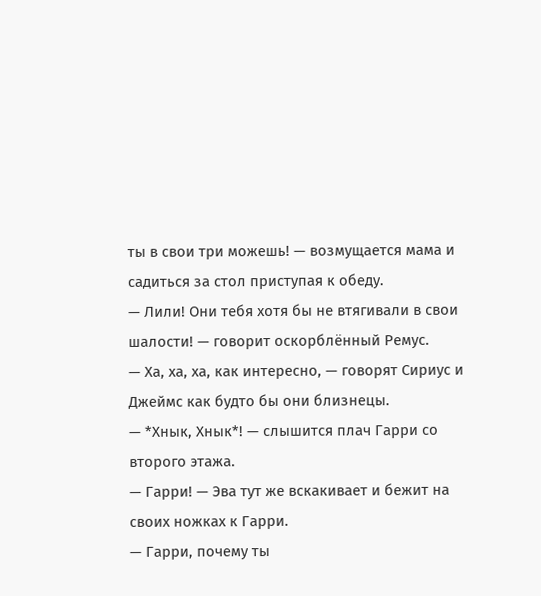ты в свои три можешь! — возмущается мама и садиться за стол приступая к обеду.
— Лили! Они тебя хотя бы не втягивали в свои шалости! — говорит оскорблённый Ремус.
— Ха, ха, ха, как интересно, — говорят Сириус и Джеймс как будто бы они близнецы.
— *Хнык, Хнык*! — слышится плач Гарри со второго этажа.
— Гарри! — Эва тут же вскакивает и бежит на своих ножках к Гарри.
— Гарри, почему ты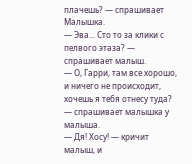плачешь? — спрашивает Малышка.
— Эва... Сто то за клики с пелвого этаза? — спрашивает малыш.
— О, Гарри, там все хорошо, и ничего не происходит, хочешь я тебя отнесу туда? — спрашивает малышка у малыша.
— Дя! Хосу! — кричит малыш, и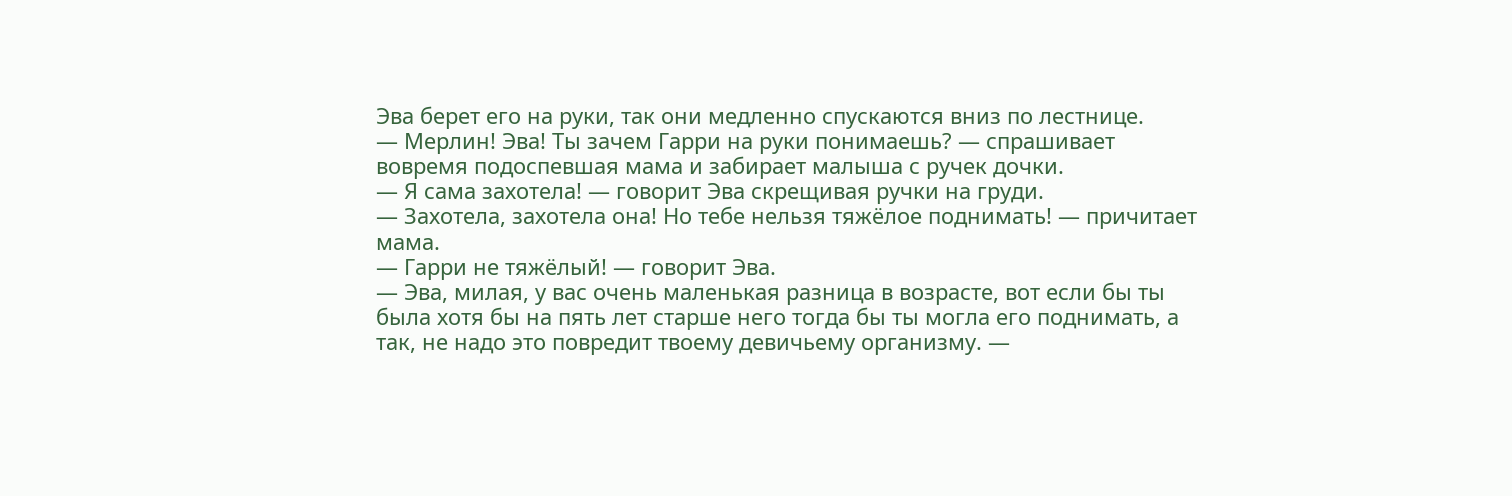Эва берет его на руки, так они медленно спускаются вниз по лестнице.
— Мерлин! Эва! Ты зачем Гарри на руки понимаешь? — спрашивает вовремя подоспевшая мама и забирает малыша с ручек дочки.
— Я сама захотела! — говорит Эва скрещивая ручки на груди.
— Захотела, захотела она! Но тебе нельзя тяжёлое поднимать! — причитает мама.
— Гарри не тяжёлый! — говорит Эва.
— Эва, милая, у вас очень маленькая разница в возрасте, вот если бы ты была хотя бы на пять лет старше него тогда бы ты могла его поднимать, а так, не надо это повредит твоему девичьему организму. —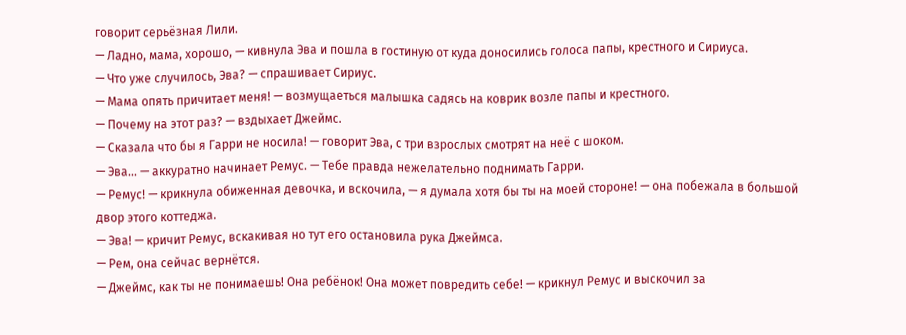говорит серьёзная Лили.
— Ладно, мама, хорошо, — кивнула Эва и пошла в гостиную от куда доносились голоса папы, крестного и Сириуса.
— Что уже случилось, Эва? — спрашивает Сириус.
— Мама опять причитает меня! — возмущаеться малышка садясь на коврик возле папы и крестного.
— Почему на этот раз? — вздыхает Джеймс.
— Сказала что бы я Гарри не носила! — говорит Эва, с три взрослых смотрят на неё с шоком.
— Эва... — аккуратно начинает Ремус. — Тебе правда нежелательно поднимать Гарри.
— Ремус! — крикнула обиженная девочка, и вскочила, — я думала хотя бы ты на моей стороне! — она побежала в большой двор этого коттеджа.
— Эва! — кричит Ремус, вскакивая но тут его остановила рука Джеймса.
— Рем, она сейчас вернётся.
— Джеймс, как ты не понимаешь! Она ребёнок! Она может повредить себе! — крикнул Ремус и выскочил за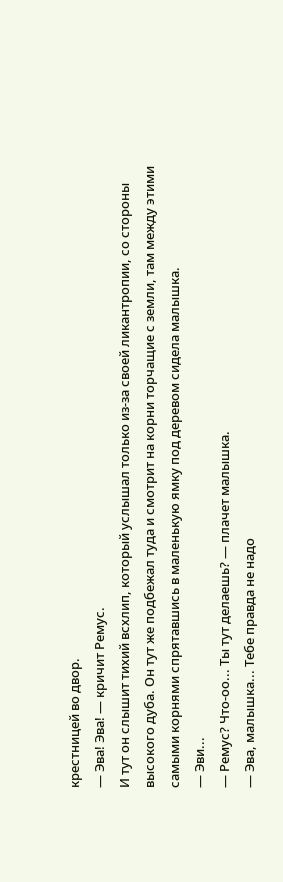крестницей во двор.
— Эва! Эва! — кричит Ремус.
И тут он слышит тихий всхлип, который услышал только из-за своей ликантропии, со стороны высокого дуба. Он тут же подбежал туда и смотрит на корни торчащие с земли, там между этими самыми корнями спрятавшись в маленькую ямку под деревом сидела малышка.
— Эви...
— Ремус? Что-оо... Ты тут делаешь? — плачет малышка.
— Эва, малышка... Тебе правда не надо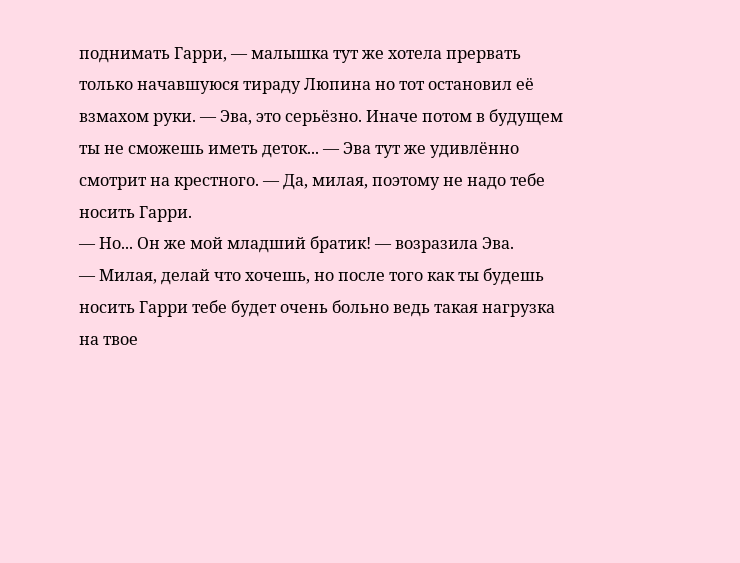поднимать Гарри, — малышка тут же хотела прервать только начавшуюся тираду Люпина но тот остановил её взмахом руки. — Эва, это серьёзно. Иначе потом в будущем ты не сможешь иметь деток... — Эва тут же удивлённо смотрит на крестного. — Да, милая, поэтому не надо тебе носить Гарри.
— Но... Он же мой младший братик! — возразила Эва.
— Милая, делай что хочешь, но после того как ты будешь носить Гарри тебе будет очень больно ведь такая нагрузка на твое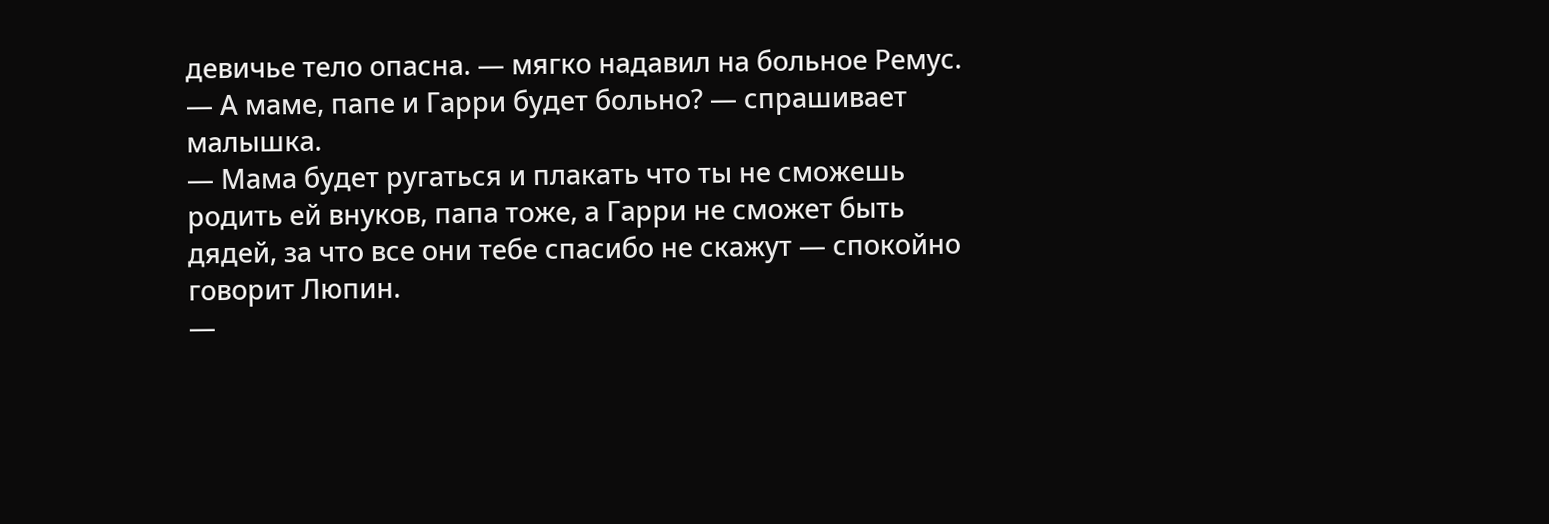девичье тело опасна. — мягко надавил на больное Ремус.
— А маме, папе и Гарри будет больно? — спрашивает малышка.
— Мама будет ругаться и плакать что ты не сможешь родить ей внуков, папа тоже, а Гарри не сможет быть дядей, за что все они тебе спасибо не скажут — спокойно говорит Люпин.
—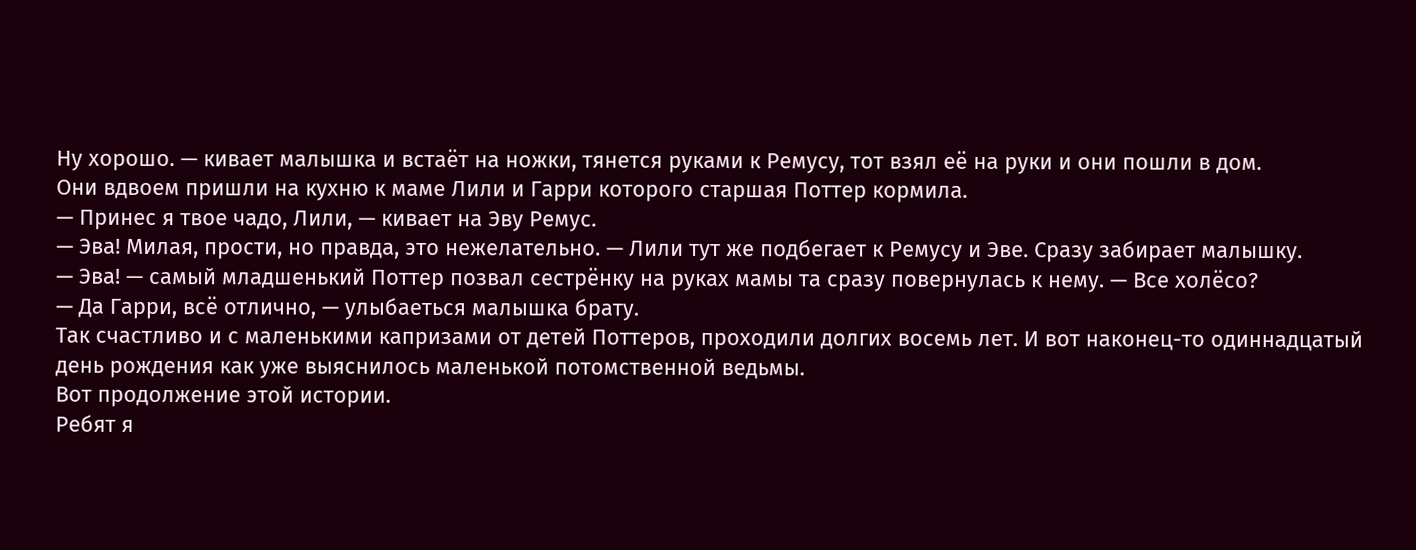Ну хорошо. — кивает малышка и встаёт на ножки, тянется руками к Ремусу, тот взял её на руки и они пошли в дом.
Они вдвоем пришли на кухню к маме Лили и Гарри которого старшая Поттер кормила.
— Принес я твое чадо, Лили, — кивает на Эву Ремус.
— Эва! Милая, прости, но правда, это нежелательно. — Лили тут же подбегает к Ремусу и Эве. Сразу забирает малышку.
— Эва! — самый младшенький Поттер позвал сестрёнку на руках мамы та сразу повернулась к нему. — Все холёсо?
— Да Гарри, всё отлично, — улыбаеться малышка брату.
Так счастливо и с маленькими капризами от детей Поттеров, проходили долгих восемь лет. И вот наконец-то одиннадцатый день рождения как уже выяснилось маленькой потомственной ведьмы.
Вот продолжение этой истории.
Ребят я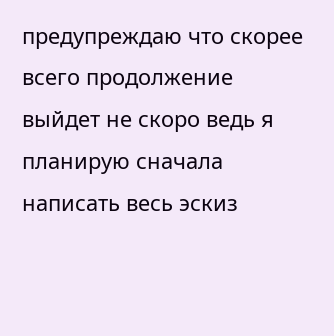предупреждаю что скорее всего продолжение выйдет не скоро ведь я планирую сначала написать весь эскиз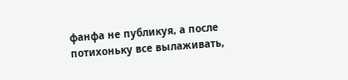фанфа не публикуя, а после потихоньку все вылаживать,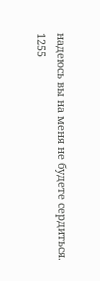надеюсь вы на меня не будете сердиться.
1255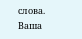слова.
Ваша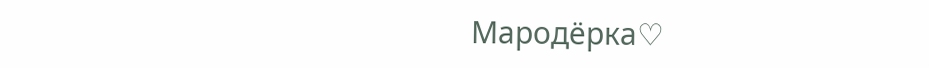Мародёрка♡